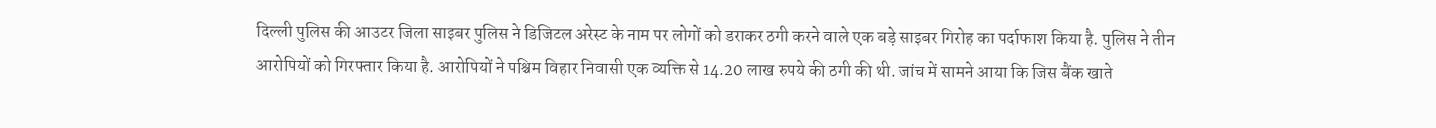दिल्ली पुलिस की आउटर जिला साइबर पुलिस ने डिजिटल अरेस्ट के नाम पर लोगों को डराकर ठगी करने वाले एक बड़े साइबर गिरोह का पर्दाफाश किया है. पुलिस ने तीन आरोपियों को गिरफ्तार किया है. आरोपियों ने पश्चिम विहार निवासी एक व्यक्ति से 14.20 लाख रुपये की ठगी की थी. जांच में सामने आया कि जिस बैंक खाते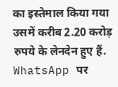का इस्तेमाल किया गया उसमें करीब 2.20 करोड़ रुपये के लेनदेन हुए हैं.
WhatsApp पर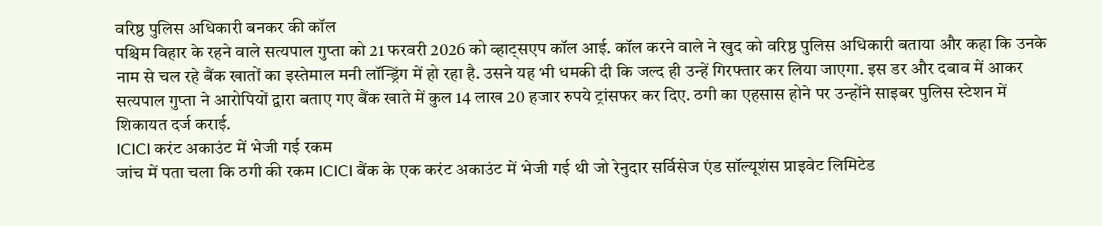वरिष्ठ पुलिस अधिकारी बनकर की कॉल
पश्चिम विहार के रहने वाले सत्यपाल गुप्ता को 21 फरवरी 2026 को व्हाट्सएप कॉल आई. कॉल करने वाले ने खुद को वरिष्ठ पुलिस अधिकारी बताया और कहा कि उनके नाम से चल रहे बैंक खातों का इस्तेमाल मनी लॉन्ड्रिंग में हो रहा है. उसने यह भी धमकी दी कि जल्द ही उन्हें गिरफ्तार कर लिया जाएगा. इस डर और दबाव में आकर सत्यपाल गुप्ता ने आरोपियों द्वारा बताए गए बैंक खाते में कुल 14 लाख 20 हजार रुपये ट्रांसफर कर दिए. ठगी का एहसास होने पर उन्होंने साइबर पुलिस स्टेशन में शिकायत दर्ज कराई.
ICICI करंट अकाउंट में भेजी गई रकम
जांच में पता चला कि ठगी की रकम ICICI बैंक के एक करंट अकाउंट में भेजी गई थी जो रेनुदार सर्विसेज एंड सॉल्यूशंस प्राइवेट लिमिटेड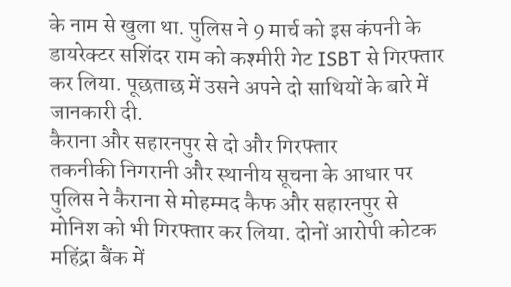के नाम से खुला था. पुलिस ने 9 मार्च को इस कंपनी के डायरेक्टर सशिंदर राम को कश्मीरी गेट ISBT से गिरफ्तार कर लिया. पूछताछ में उसने अपने दो साथियों के बारे में जानकारी दी.
कैराना और सहारनपुर से दो और गिरफ्तार
तकनीकी निगरानी और स्थानीय सूचना के आधार पर पुलिस ने कैराना से मोहम्मद कैफ और सहारनपुर से मोनिश को भी गिरफ्तार कर लिया. दोनों आरोपी कोटक महिंद्रा बैंक में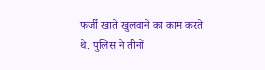फर्जी खाते खुलवाने का काम करते थे. पुलिस ने तीनों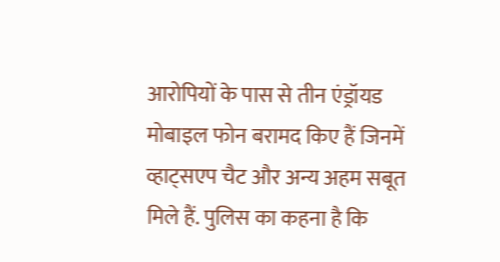आरोपियों के पास से तीन एंड्रॉयड मोबाइल फोन बरामद किए हैं जिनमें व्हाट्सएप चैट और अन्य अहम सबूत मिले हैं. पुलिस का कहना है कि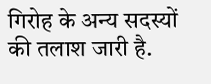गिरोह के अन्य सदस्यों की तलाश जारी है.